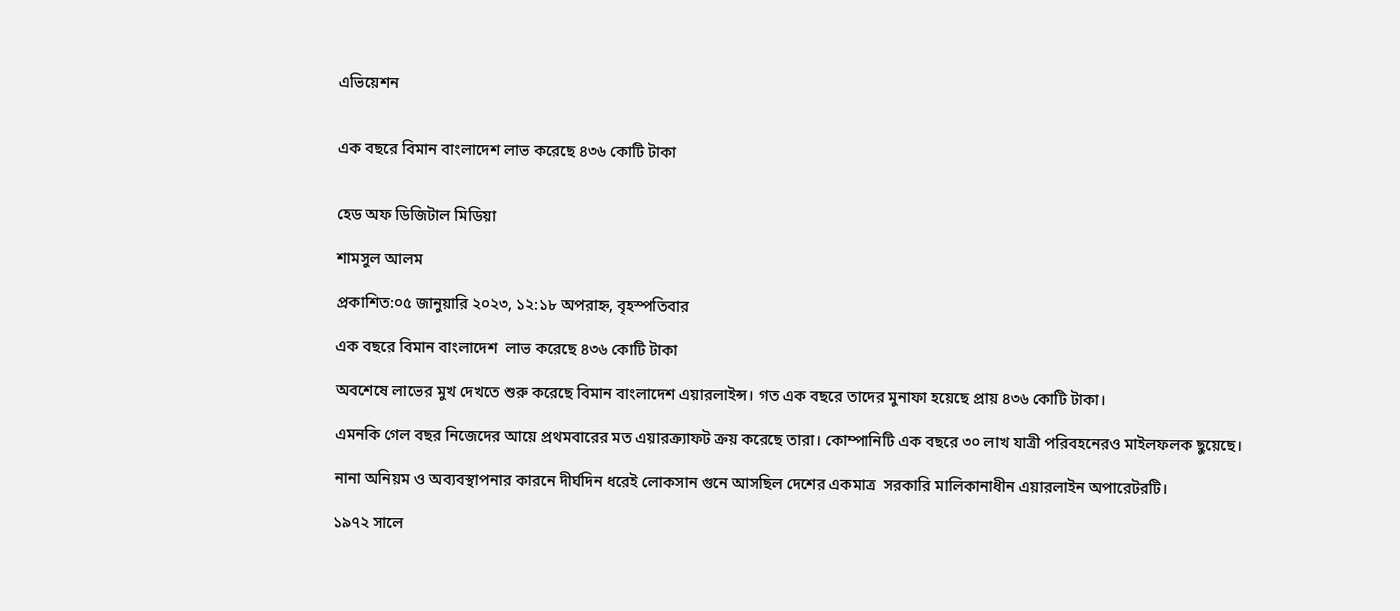এভিয়েশন


এক বছরে বিমান বাংলাদেশ লাভ করেছে ৪৩৬ কোটি টাকা


হেড অফ ডিজিটাল মিডিয়া

শামসুল আলম

প্রকাশিত:০৫ জানুয়ারি ২০২৩, ১২:১৮ অপরাহ্ন, বৃহস্পতিবার

এক বছরে বিমান বাংলাদেশ  লাভ করেছে ৪৩৬ কোটি টাকা

অবশেষে লাভের মুখ দেখতে শুরু করেছে বিমান বাংলাদেশ এয়ারলাইন্স। গত এক বছরে তাদের মুনাফা হয়েছে প্রায় ৪৩৬ কোটি টাকা।

এমনকি গেল বছর নিজেদের আয়ে প্রথমবারের মত এয়ারক্র্যাফট ক্রয় করেছে তারা। কোম্পানিটি এক বছরে ৩০ লাখ যাত্রী পরিবহনেরও মাইলফলক ছুয়েছে।

নানা অনিয়ম ও অব্যবস্থাপনার কারনে দীর্ঘদিন ধরেই লোকসান গুনে আসছিল দেশের একমাত্র  সরকারি মালিকানাধীন এয়ারলাইন অপারেটরটি।

১৯৭২ সালে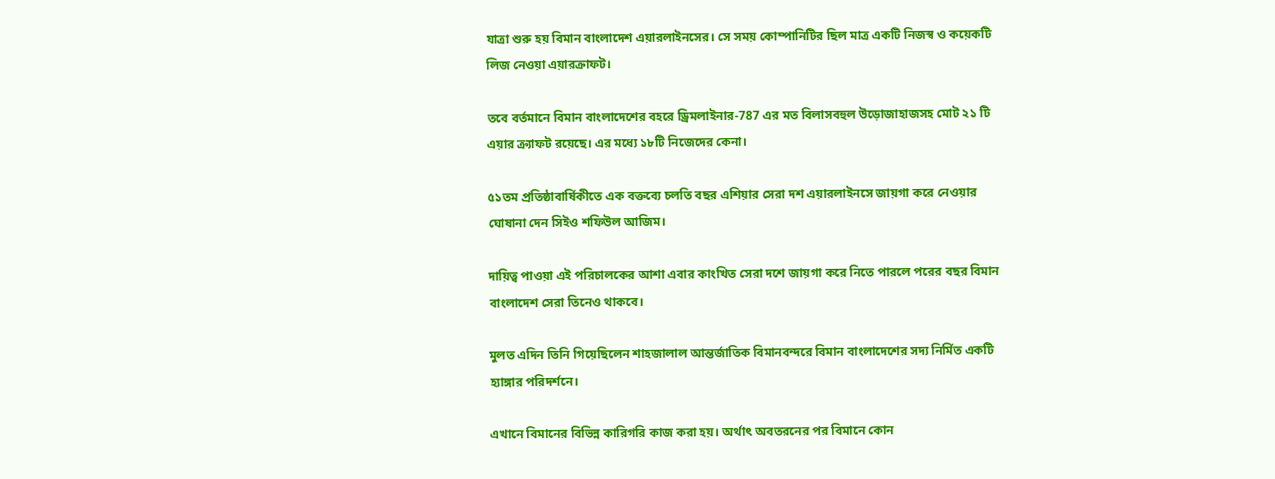যাত্রা শুরু হয় বিমান বাংলাদেশ এয়ারলাইনসের। সে সময় কোম্পানিটির ছিল মাত্র একটি নিজস্ব ও কয়েকটি লিজ নেওয়া এয়ারক্রাফট।

তবে বর্তমানে বিমান বাংলাদেশের বহরে ড্রিমলাইনার-787 এর মত বিলাসবহুল উড়োজাহাজসহ মোট ২১ টি এয়ার ক্র্যাফট রয়েছে। এর মধ্যে ১৮টি নিজেদের কেনা।

৫১তম প্রতিষ্ঠাবার্ষিকীতে এক বক্তব্যে চলতি বছর এশিয়ার সেরা দশ এয়ারলাইনসে জায়গা করে নেওয়ার ঘোষানা দেন সিইও শফিউল আজিম।

দায়িত্ব পাওয়া এই পরিচালকের আশা এবার কাংখিত সেরা দশে জায়গা করে নিতে পারলে পরের বছর বিমান বাংলাদেশ সেরা তিনেও থাকবে।

মুলত এদিন তিনি গিয়েছিলেন শাহজালাল আন্তর্জাতিক বিমানবন্দরে বিমান বাংলাদেশের সদ্য নির্মিত একটি হ্যাঙ্গার পরিদর্শনে।

এখানে বিমানের বিভিন্ন কারিগরি কাজ করা হয়। অর্থাৎ অবতরনের পর বিমানে কোন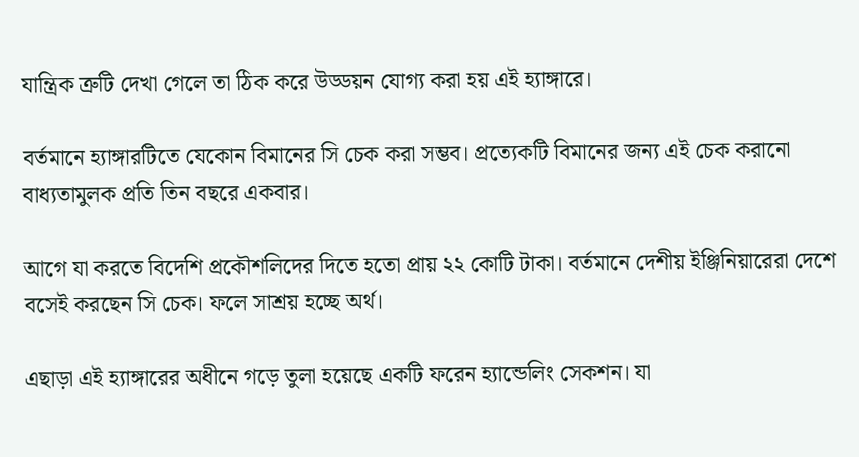যান্ত্রিক ত্রুটি দেখা গেলে তা ঠিক করে উড্ডয়ন যোগ্য করা হয় এই হ্যাঙ্গারে।

বর্তমানে হ্যাঙ্গারটিতে যেকোন বিমানের সি চেক করা সম্ভব। প্রত্যেকটি বিমানের জন্য এই চেক করানো বাধ্যতামুলক প্রতি তিন বছরে একবার।

আগে যা করতে বিদেশি প্রকৌশলিদের দিতে হতো প্রায় ২২ কোটি টাকা। বর্তমানে দেশীয় ইঞ্জিনিয়ারেরা দেশে বসেই করছেন সি চেক। ফলে সাশ্রয় হচ্ছে অর্থ।

এছাড়া এই হ্যাঙ্গারের অধীনে গড়ে তুলা হয়েছে একটি ফরেন হ্যান্ডেলিং সেকশন। যা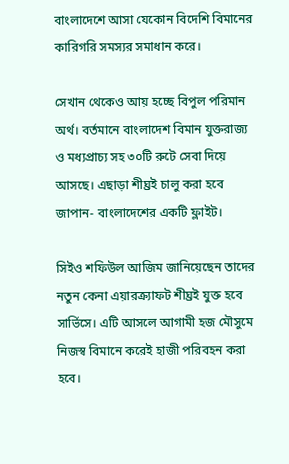বাংলাদেশে আসা যেকোন বিদেশি বিমানের কারিগরি সমস্যর সমাধান করে।

সেখান থেকেও আয় হচ্ছে বিপুল পরিমান অর্থ। বর্তমানে বাংলাদেশ বিমান যুক্তরাজ্য ও মধ্যপ্রাচ্য সহ ৩০টি রুটে সেবা দিয়ে আসছে। এছাড়া শীঘ্রই চালু করা হবে জাপান- বাংলাদেশের একটি ফ্লাইট।

সিইও শফিউল আজিম জানিয়েছেন তাদের নতুন কেনা এয়ারক্র্যাফট শীঘ্রই যুক্ত হবে সার্ভিসে। এটি আসলে আগামী হজ মৌসুমে নিজস্ব বিমানে করেই হাজী পরিবহন করা হবে।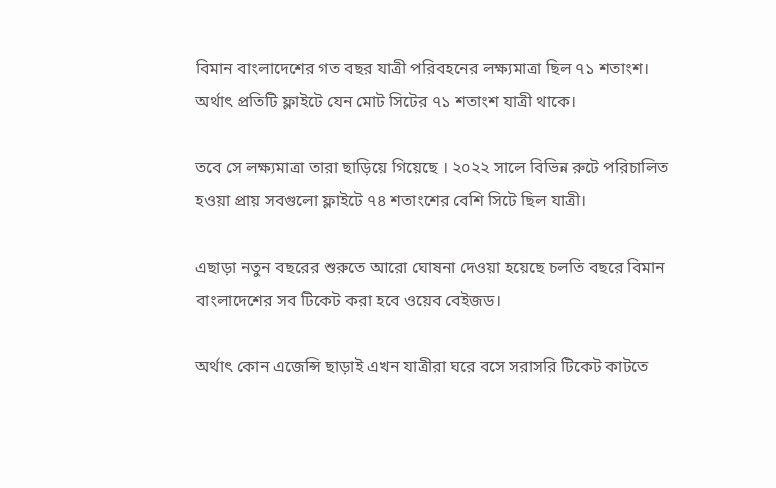বিমান বাংলাদেশের গত বছর যাত্রী পরিবহনের লক্ষ্যমাত্রা ছিল ৭১ শতাংশ। অর্থাৎ প্রতিটি ফ্লাইটে যেন মোট সিটের ৭১ শতাংশ যাত্রী থাকে।

তবে সে লক্ষ্যমাত্রা তারা ছাড়িয়ে গিয়েছে । ২০২২ সালে বিভিন্ন রুটে পরিচালিত হওয়া প্রায় সবগুলো ফ্লাইটে ৭৪ শতাংশের বেশি সিটে ছিল যাত্রী।

এছাড়া নতুন বছরের শুরুতে আরো ঘোষনা দেওয়া হয়েছে চলতি বছরে বিমান বাংলাদেশের সব টিকেট করা হবে ওয়েব বেইজড।

অর্থাৎ কোন এজেন্সি ছাড়াই এখন যাত্রীরা ঘরে বসে সরাসরি টিকেট কাটতে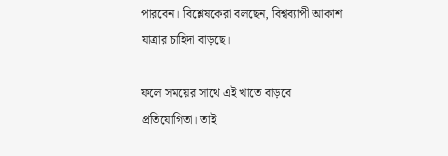পারবেন। বিশ্লেষকেরা বলছেন, বিশ্বব্যাপী আকাশ যাত্রার চাহিদা বাড়ছে।

ফলে সময়ের সাথে এই খাতে বাড়বে প্রতিযোগিতা। তাই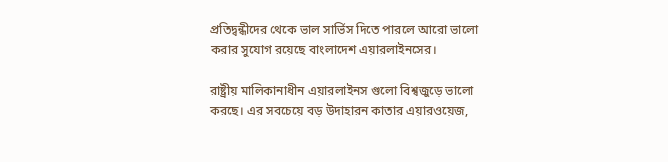প্রতিদ্বন্ধীদের থেকে ভাল সার্ভিস দিতে পারলে আরো ভালো করার সুযোগ রয়েছে বাংলাদেশ এয়ারলাইনসের।

রাষ্ট্রীয় মালিকানাধীন এয়ারলাইনস গুলো বিশ্বজুড়ে ভালো করছে। এর সবচেয়ে বড় উদাহারন কাতার এয়ারওয়েজ,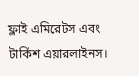ফ্লাই এমিরেটস এবং টার্কিশ এয়ারলাইনস।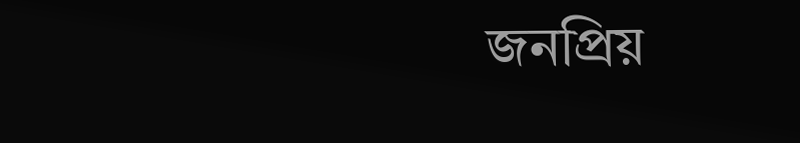জনপ্রিয়